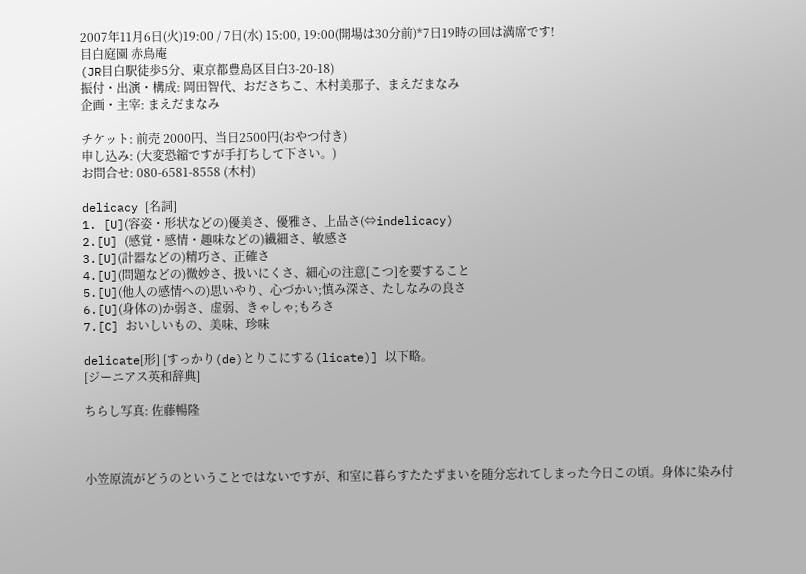2007年11月6日(火)19:00 / 7日(水) 15:00, 19:00(開場は30分前)*7日19時の回は満席です!
目白庭園 赤鳥庵
(JR目白駅徒歩5分、東京都豊島区目白3-20-18)
振付・出演・構成: 岡田智代、おださちこ、木村美那子、まえだまなみ
企画・主宰: まえだまなみ

チケット: 前売 2000円、当日2500円(おやつ付き)
申し込み: (大変恐縮ですが手打ちして下さい。)
お問合せ: 080-6581-8558 (木村)

delicacy [名詞]
1. [U](容姿・形状などの)優美さ、優雅さ、上品さ(⇔indelicacy)
2.[U] (感覚・感情・趣味などの)繊細さ、敏感さ
3.[U](計器などの)精巧さ、正確さ
4.[U](問題などの)微妙さ、扱いにくさ、細心の注意[こつ]を要すること
5.[U](他人の感情への)思いやり、心づかい;慎み深さ、たしなみの良さ
6.[U](身体の)か弱さ、虚弱、きゃしゃ;もろさ
7.[C] おいしいもの、美味、珍味

delicate[形] [すっかり(de)とりこにする(licate)] 以下略。
[ジーニアス英和辞典]

ちらし写真: 佐藤暢隆



小笠原流がどうのということではないですが、和室に暮らすたたずまいを随分忘れてしまった今日この頃。身体に染み付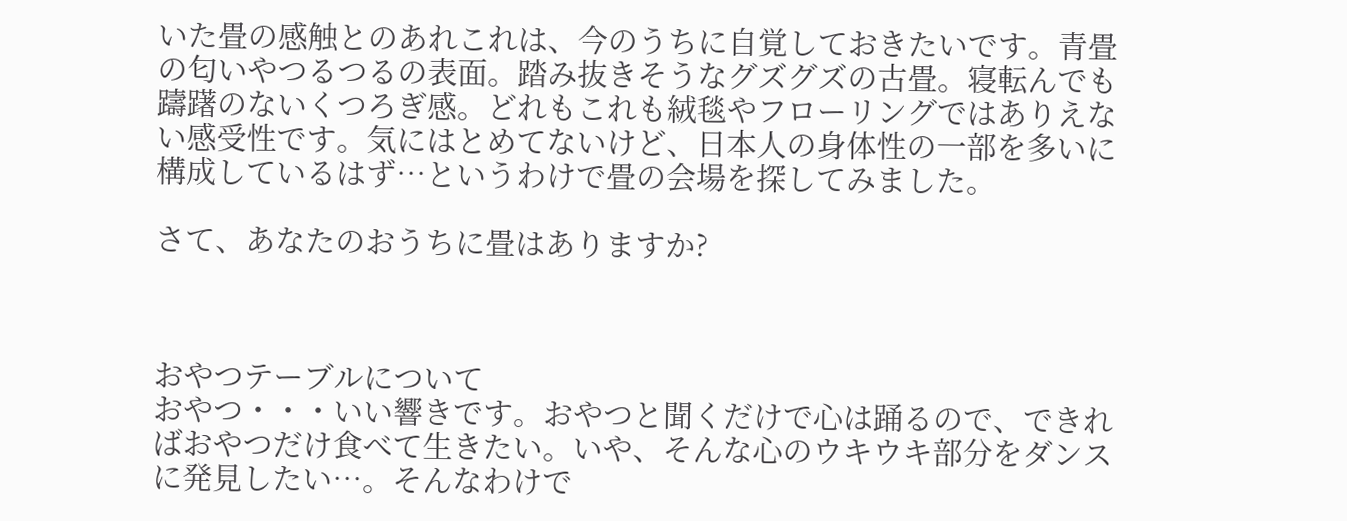いた畳の感触とのあれこれは、今のうちに自覚しておきたいです。青畳の匂いやつるつるの表面。踏み抜きそうなグズグズの古畳。寝転んでも躊躇のないくつろぎ感。どれもこれも絨毯やフローリングではありえない感受性です。気にはとめてないけど、日本人の身体性の一部を多いに構成しているはず…というわけで畳の会場を探してみました。

さて、あなたのおうちに畳はありますか?



おやつテーブルについて
おやつ・・・いい響きです。おやつと聞くだけで心は踊るので、できればおやつだけ食べて生きたい。いや、そんな心のウキウキ部分をダンスに発見したい…。そんなわけで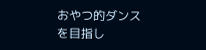おやつ的ダンスを目指し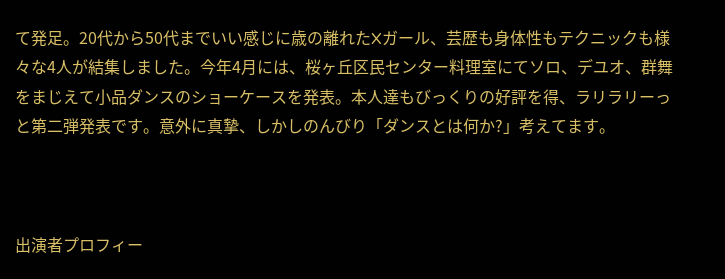て発足。20代から50代までいい感じに歳の離れたXガール、芸歴も身体性もテクニックも様々な4人が結集しました。今年4月には、桜ヶ丘区民センター料理室にてソロ、デユオ、群舞をまじえて小品ダンスのショーケースを発表。本人達もびっくりの好評を得、ラリラリーっと第二弾発表です。意外に真摯、しかしのんびり「ダンスとは何か?」考えてます。



出演者プロフィー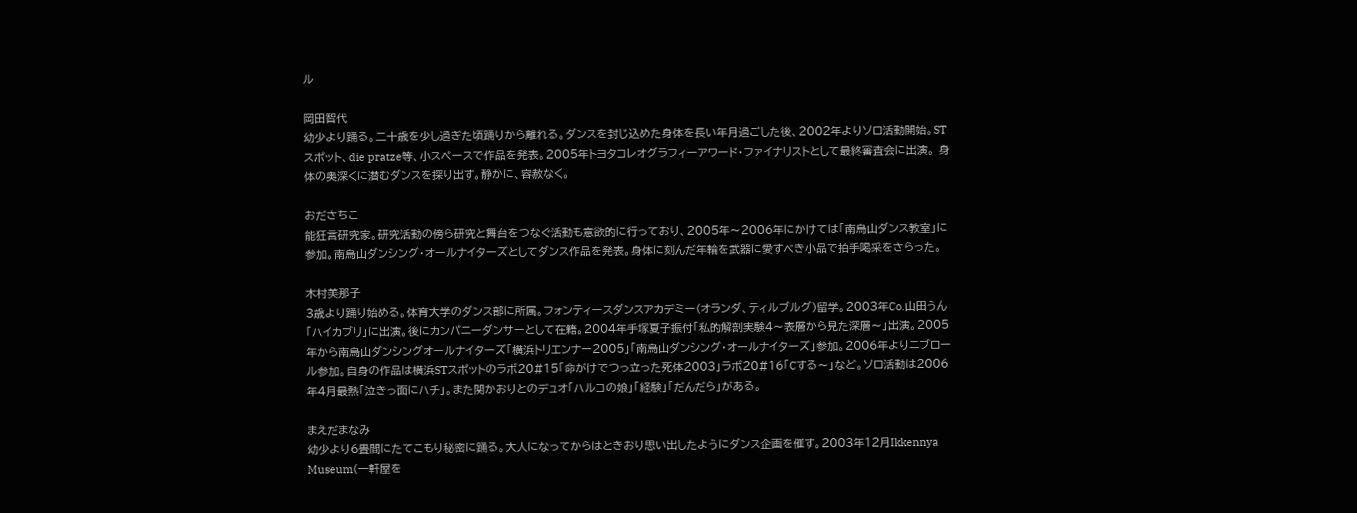ル

岡田智代
幼少より踊る。二十歳を少し過ぎた頃踊りから離れる。ダンスを封じ込めた身体を長い年月過ごした後、2002年よりソロ活動開始。STスポット、die pratze等、小スペースで作品を発表。2005年トヨタコレオグラフィーアワード・ファイナリストとして最終審査会に出演。 身体の奥深くに潜むダンスを探り出す。静かに、容赦なく。

おださちこ
能狂言研究家。研究活動の傍ら研究と舞台をつなぐ活動も意欲的に行っており、2005年〜2006年にかけては「南烏山ダンス教室」に参加。南烏山ダンシング・オールナイターズとしてダンス作品を発表。身体に刻んだ年輪を武器に愛すべき小品で拍手喝采をさらった。

木村美那子
3歳より踊り始める。体育大学のダンス部に所属。フォンティースダンスアカデミー(オランダ、ティルブルグ)留学。2003年Co.山田うん「ハイカブリ」に出演。後にカンパニーダンサーとして在籍。2004年手塚夏子振付「私的解剖実験4〜表層から見た深層〜」出演。2005年から南烏山ダンシングオールナイターズ「横浜トリエンナー2005」「南烏山ダンシング・オールナイターズ」参加。2006年よりニブロール参加。自身の作品は横浜STスポットのラボ20#15「命がけでつっ立った死体2003」ラボ20#16「Cする〜」など。ソロ活動は2006年4月最熱「泣きっ面にハチ」。また関かおりとのデュオ「ハルコの娘」「経験」「だんだら」がある。

まえだまなみ
幼少より6畳間にたてこもり秘密に踊る。大人になってからはときおり思い出したようにダンス企画を催す。2003年12月Ikkennya Museum(一軒屋を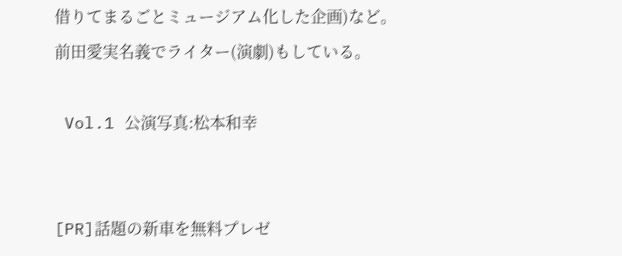借りてまるごとミュージアム化した企画)など。前田愛実名義でライター(演劇)もしている。

 Vol.1 公演写真:松本和幸


[PR]話題の新車を無料プレゼ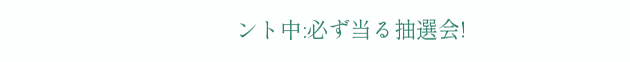ント中:必ず当る抽選会!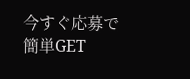今すぐ応募で簡単GET